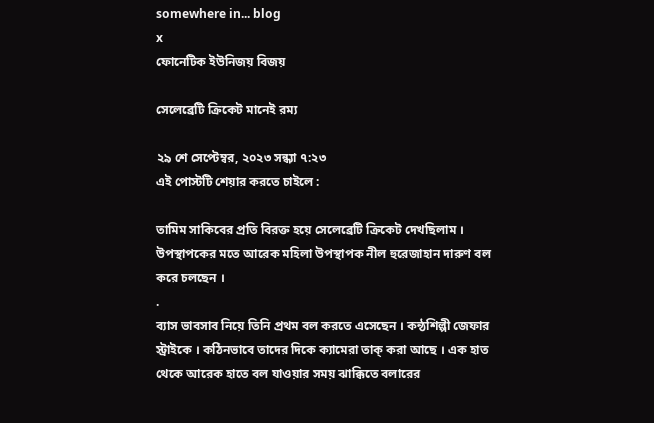somewhere in... blog
x
ফোনেটিক ইউনিজয় বিজয়

সেলেব্রেটি ক্রিকেট মানেই রম্য

২৯ শে সেপ্টেম্বর, ২০২৩ সন্ধ্যা ৭:২৩
এই পোস্টটি শেয়ার করতে চাইলে :

তামিম সাকিবের প্রতি বিরক্ত হয়ে সেলেব্রেটি ক্রিকেট দেখছিলাম । উপস্থাপকের মতে আরেক মহিলা উপস্থাপক নীল হুরেজাহান দারুণ বল করে চলছেন ।
.
ব্যাস ভাবসাব নিয়ে তিনি প্রথম বল করতে এসেছেন । কন্ঠশিল্পী জেফার স্ট্রাইকে । কঠিনভাবে তাদের দিকে ক্যামেরা তাক্ করা আছে । এক হাত থেকে আরেক হাতে বল যাওয়ার সময় ঝাক্কিতে বলারের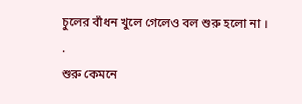চুলের বাঁধন খুলে গেলেও বল শুরু হলো না ।
.
শুরু কেমনে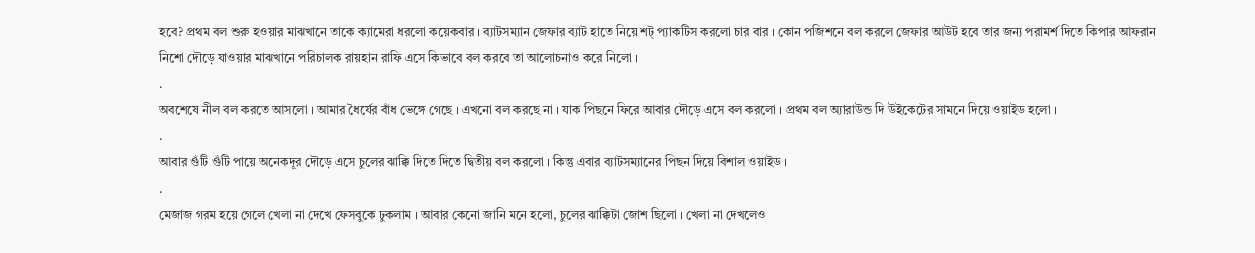হবে? প্রথম বল শুরু হওয়ার মাঝখানে তাকে ক্যামেরা ধরলো কয়েকবার । ব্যাটসম্যান জেফার ব্যাট হাতে নিয়ে শট্ প্যাকটিস করলো চার বার । কোন পজিশনে বল করলে জেফার আউট হবে তার জন্য পরামর্শ দিতে কিপার আফরান নিশো দৌড়ে যাওয়ার মাঝখানে পরিচালক রায়হান রাফি এসে কিভাবে বল করবে তা আলোচনাও করে নিলো ।
.
অবশেষে নীল বল করতে আসলো । আমার ধৈর্যের বাঁধ ভেঙ্গে গেছে । এখনো বল করছে না । যাক পিছনে ফিরে আবার দৌড়ে এসে বল করলো । প্রথম বল অ্যারাউন্ড দি উইকেটের সামনে দিয়ে ওয়াইড হলো ।
.
আবার গুঁটি গুঁটি পায়ে অনেকদূর দৌড়ে এসে চুলের ঝাক্কি দিতে দিতে দ্বিতীয় বল করলো । কিন্তু এবার ব্যাটসম্যানের পিছন দিয়ে বিশাল ওয়াইড ।
.
মেজাজ গরম হয়ে গেলে খেলা না দেখে ফেসবুকে ঢুকলাম । আবার কেনো জানি মনে হলো, চুলের ঝাক্কিটা জোশ ছিলো । খেলা না দেখলেও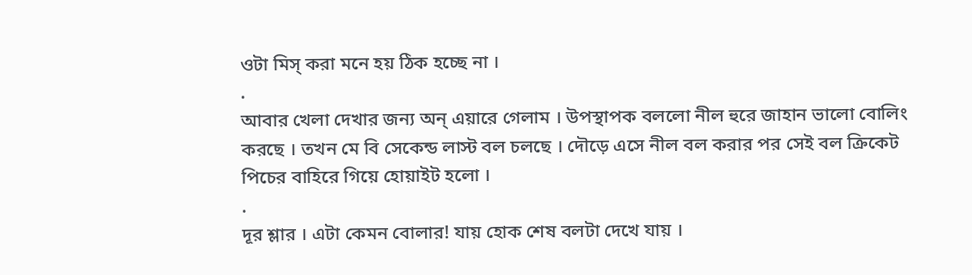ওটা মিস্ করা মনে হয় ঠিক হচ্ছে না ।
.
আবার খেলা দেখার জন্য অন্ এয়ারে গেলাম । উপস্থাপক বললো নীল হুরে জাহান ভালো বোলিং করছে । তখন মে বি সেকেন্ড লাস্ট বল চলছে । দৌড়ে এসে নীল বল করার পর সেই বল ক্রিকেট পিচের বাহিরে গিয়ে হোয়াইট হলো ।
.
দূর শ্লার । এটা কেমন বোলার! যায় হোক শেষ বলটা দেখে যায় ।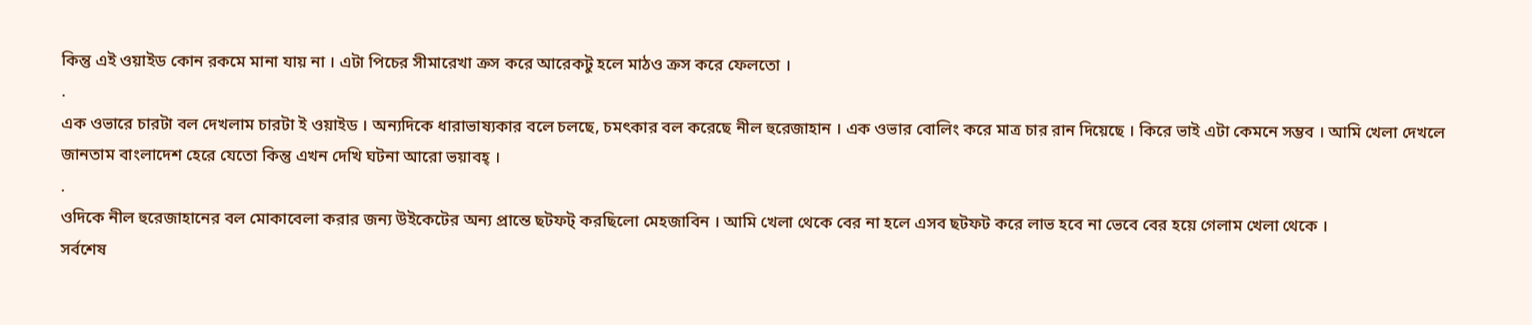কিন্তু এই ওয়াইড কোন রকমে মানা যায় না । এটা পিচের সীমারেখা ক্রস করে আরেকটু হলে মাঠও ক্রস করে ফেলতো ।
.
এক ওভারে চারটা বল দেখলাম চারটা ই ওয়াইড । অন্যদিকে ধারাভাষ্যকার বলে চলছে, চমৎকার বল করেছে নীল হুরেজাহান । এক ওভার বোলিং করে মাত্র চার রান দিয়েছে । কিরে ভাই এটা কেমনে সম্ভব । আমি খেলা দেখলে জানতাম বাংলাদেশ হেরে যেতো কিন্তু এখন দেখি ঘটনা আরো ভয়াবহ্ ।
.
ওদিকে নীল হুরেজাহানের বল মোকাবেলা করার জন্য উইকেটের অন্য প্রান্তে ছটফট্ করছিলো মেহজাবিন । আমি খেলা থেকে বের না হলে এসব ছটফট করে লাভ হবে না ভেবে বের হয়ে গেলাম খেলা থেকে ।
সর্বশেষ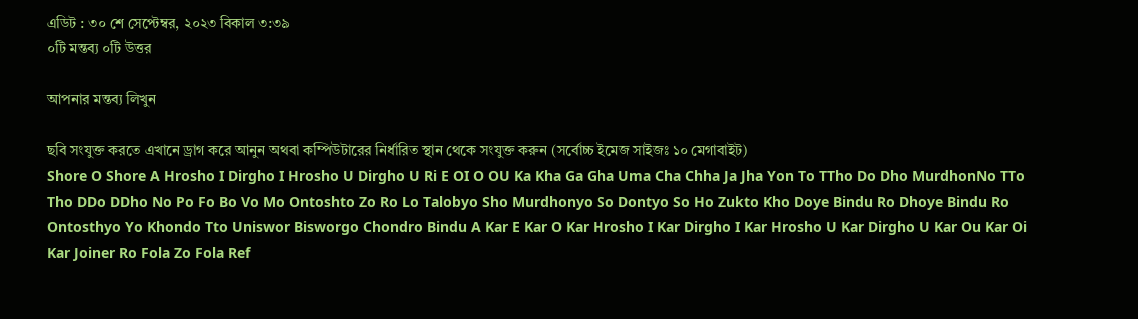এডিট : ৩০ শে সেপ্টেম্বর, ২০২৩ বিকাল ৩:৩৯
০টি মন্তব্য ০টি উত্তর

আপনার মন্তব্য লিখুন

ছবি সংযুক্ত করতে এখানে ড্রাগ করে আনুন অথবা কম্পিউটারের নির্ধারিত স্থান থেকে সংযুক্ত করুন (সর্বোচ্চ ইমেজ সাইজঃ ১০ মেগাবাইট)
Shore O Shore A Hrosho I Dirgho I Hrosho U Dirgho U Ri E OI O OU Ka Kha Ga Gha Uma Cha Chha Ja Jha Yon To TTho Do Dho MurdhonNo TTo Tho DDo DDho No Po Fo Bo Vo Mo Ontoshto Zo Ro Lo Talobyo Sho Murdhonyo So Dontyo So Ho Zukto Kho Doye Bindu Ro Dhoye Bindu Ro Ontosthyo Yo Khondo Tto Uniswor Bisworgo Chondro Bindu A Kar E Kar O Kar Hrosho I Kar Dirgho I Kar Hrosho U Kar Dirgho U Kar Ou Kar Oi Kar Joiner Ro Fola Zo Fola Ref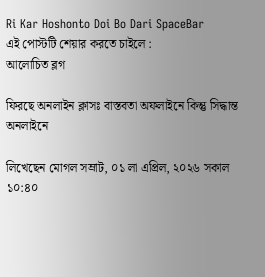Ri Kar Hoshonto Doi Bo Dari SpaceBar
এই পোস্টটি শেয়ার করতে চাইলে :
আলোচিত ব্লগ

ফিরছে অনলাইন ক্লাসঃ বাস্তবতা অফলাইনে কিন্তু সিদ্ধান্ত অনলাইনে

লিখেছেন মোগল সম্রাট, ০১ লা এপ্রিল, ২০২৬ সকাল ১০:৪০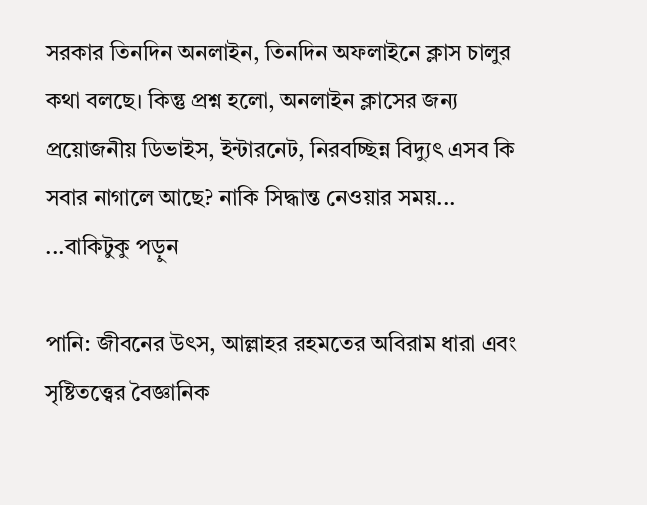সরকার তিনদিন অনলাইন, তিনদিন অফলাইনে ক্লাস চালুর কথা বলছে। কিন্তু প্রশ্ন হলো, অনলাইন ক্লাসের জন্য প্রয়োজনীয় ডিভাইস, ইন্টারনেট, নিরবচ্ছিন্ন বিদ্যুৎ এসব কি সবার নাগালে আছে? নাকি সিদ্ধান্ত নেওয়ার সময়... ...বাকিটুকু পড়ুন

পানি: জীবনের উৎস, আল্লাহর রহমতের অবিরাম ধারা এবং সৃষ্টিতত্ত্বের বৈজ্ঞানিক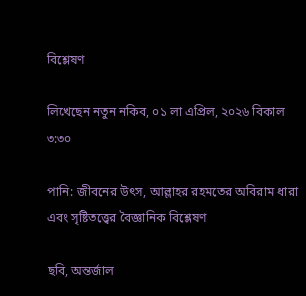বিশ্লেষণ

লিখেছেন নতুন নকিব, ০১ লা এপ্রিল, ২০২৬ বিকাল ৩:৩০

পানি: জীবনের উৎস, আল্লাহর রহমতের অবিরাম ধারা এবং সৃষ্টিতত্ত্বের বৈজ্ঞানিক বিশ্লেষণ

ছবি, অন্তর্জাল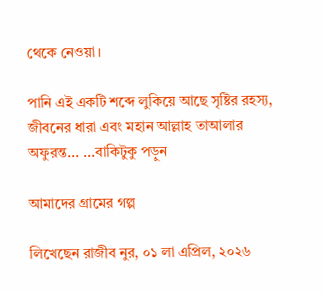থেকে নেওয়া।

পানি এই একটি শব্দে লুকিয়ে আছে সৃষ্টির রহস্য, জীবনের ধারা এবং মহান আল্লাহ তাআলার অফুরন্ত... ...বাকিটুকু পড়ুন

আমাদের গ্রামের গল্প

লিখেছেন রাজীব নুর, ০১ লা এপ্রিল, ২০২৬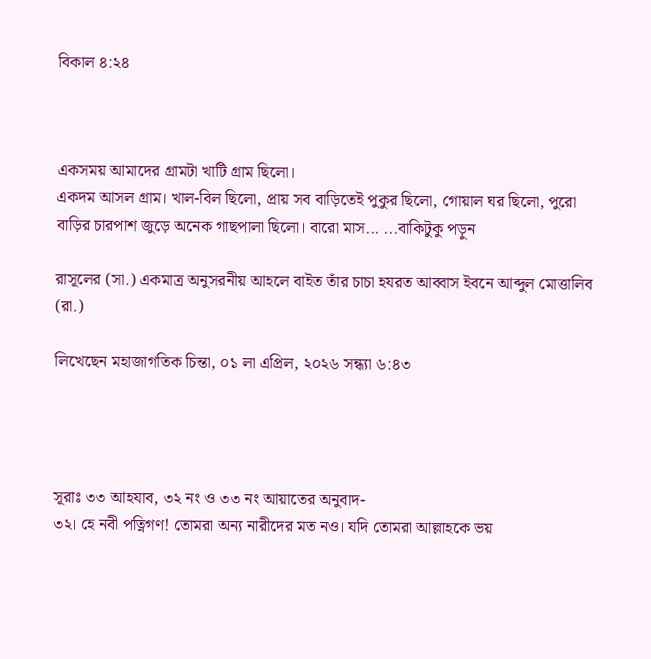বিকাল ৪:২৪



একসময় আমাদের গ্রামটা খাটি গ্রাম ছিলো।
একদম আসল গ্রাম। খাল-বিল ছিলো, প্রায় সব বাড়িতেই পুকুর ছিলো, গোয়াল ঘর ছিলো, পুরো বাড়ির চারপাশ জুড়ে অনেক গাছপালা ছিলো। বারো মাস... ...বাকিটুকু পড়ুন

রাসূলের (সা.) একমাত্র অনুসরনীয় আহলে বাইত তাঁর চাচা হযরত আব্বাস ইবনে আব্দুল মোত্তালিব (রা.)

লিখেছেন মহাজাগতিক চিন্তা, ০১ লা এপ্রিল, ২০২৬ সন্ধ্যা ৬:৪৩




সূরাঃ ৩৩ আহযাব, ৩২ নং ও ৩৩ নং আয়াতের অনুবাদ-
৩২। হে নবী পত্নিগণ! তোমরা অন্য নারীদের মত নও। যদি তোমরা আল্লাহকে ভয়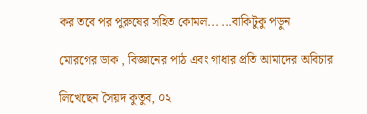কর তবে পর পুরুষের সহিত কোমল... ...বাকিটুকু পড়ুন

মোরগের ডাক , বিজ্ঞানের পাঠ এবং গাধার প্রতি আমাদের অবিচার

লিখেছেন সৈয়দ কুতুব, ০২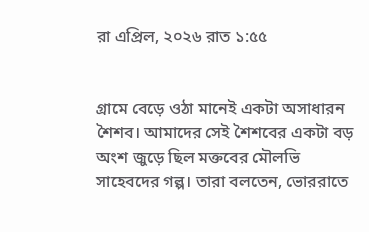রা এপ্রিল, ২০২৬ রাত ১:৫৫


গ্রামে বেড়ে ওঠা মানেই একটা অসাধারন শৈশব। আমাদের সেই শৈশবের একটা বড় অংশ জুড়ে ছিল মক্তবের মৌলভি সাহেবদের গল্প। তারা বলতেন, ভোররাতে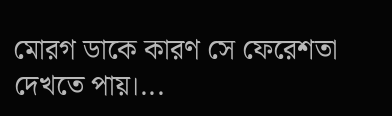মোরগ ডাকে কারণ সে ফেরেশতা দেখতে পায়।...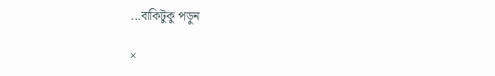...বাকিটুকু পড়ুন

×